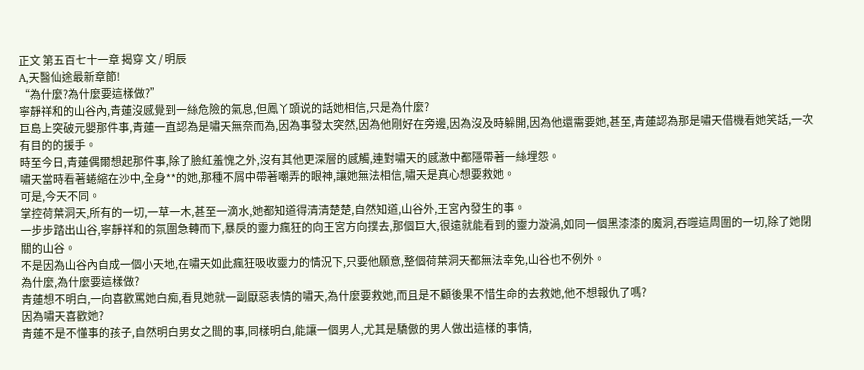正文 第五百七十一章 揭穿 文 / 明辰
A,天醫仙途最新章節!
“為什麼?為什麼要這樣做?”
寧靜祥和的山谷內,青蓮沒感覺到一絲危險的氣息,但鳳丫頭说的話她相信,只是為什麼?
巨島上突破元嬰那件事,青蓮一直認為是嘯天無奈而為,因為事發太突然,因為他剛好在旁邊,因為沒及時躲開,因為他還需要她,甚至,青蓮認為那是嘯天借機看她笑話,一次有目的的援手。
時至今日,青蓮偶爾想起那件事,除了臉紅羞愧之外,沒有其他更深層的感觸,連對嘯天的感激中都隱帶著一絲埋怨。
嘯天當時看著蜷縮在沙中,全身**的她,那種不屑中帶著嘲弄的眼神,讓她無法相信,嘯天是真心想要救她。
可是,今天不同。
掌控荷葉洞天,所有的一切,一草一木,甚至一滴水,她都知道得清清楚楚,自然知道,山谷外,王宮內發生的事。
一步步踏出山谷,寧靜祥和的氛圍急轉而下,暴戾的靈力瘋狂的向王宮方向撲去,那個巨大,很遠就能看到的靈力漩渦,如同一個黑漆漆的魔洞,吞噬這周圍的一切,除了她閉關的山谷。
不是因為山谷內自成一個小天地,在嘯天如此瘋狂吸收靈力的情況下,只要他願意,整個荷葉洞天都無法幸免,山谷也不例外。
為什麼,為什麼要這樣做?
青蓮想不明白,一向喜歡罵她白痴,看見她就一副厭惡表情的嘯天,為什麼要救她,而且是不顧後果不惜生命的去救她,他不想報仇了嗎?
因為嘯天喜歡她?
青蓮不是不懂事的孩子,自然明白男女之間的事,同樣明白,能讓一個男人,尤其是驕傲的男人做出這樣的事情,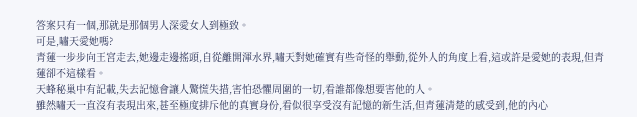答案只有一個,那就是那個男人深愛女人到極致。
可是,嘯天愛她嗎?
青蓮一步步向王宮走去,她邊走邊搖頭,自從離開渾水界,嘯天對她確實有些奇怪的舉動,從外人的角度上看,這或許是愛她的表現,但青蓮卻不這樣看。
天蜂秘巢中有記載,失去記憶會讓人驚慌失措,害怕恐懼周圍的一切,看誰都像想要害他的人。
雖然嘯天一直沒有表現出來,甚至極度排斥他的真實身份,看似很享受沒有記憶的新生活,但青蓮清楚的感受到,他的內心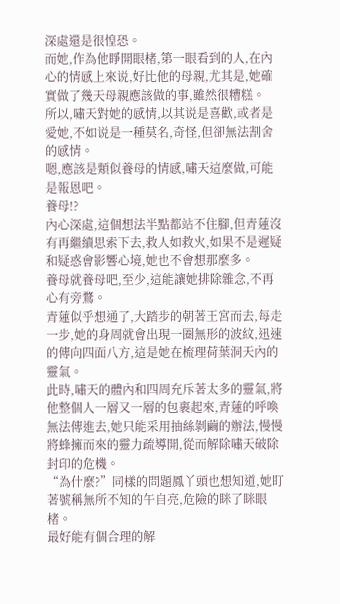深處還是很惶恐。
而她,作為他睜開眼楮,第一眼看到的人,在內心的情感上來说,好比他的母親,尤其是,她確實做了幾天母親應該做的事,雖然很糟糕。
所以,嘯天對她的感情,以其说是喜歡,或者是愛她,不如说是一種莫名,奇怪,但卻無法割舍的感情。
嗯,應該是類似養母的情感,嘯天這麼做,可能是報恩吧。
養母!?
內心深處,這個想法半點都站不住腳,但青蓮沒有再繼續思索下去,救人如救火,如果不是遲疑和疑惑會影響心境,她也不會想那麼多。
養母就養母吧,至少,這能讓她排除雜念,不再心有旁鶩。
青蓮似乎想通了,大踏步的朝著王宮而去,每走一步,她的身周就會出現一圈無形的波紋,迅速的傳向四面八方,這是她在梳理荷葉洞天內的靈氣。
此時,嘯天的體內和四周充斥著太多的靈氣,將他整個人一層又一層的包裹起來,青蓮的呼喚無法傳進去,她只能采用抽絲剝繭的辦法,慢慢將蜂擁而來的靈力疏導開,從而解除嘯天破除封印的危機。
“為什麼?”同樣的問題鳳丫頭也想知道,她盯著號稱無所不知的午自亮,危險的眯了眯眼楮。
最好能有個合理的解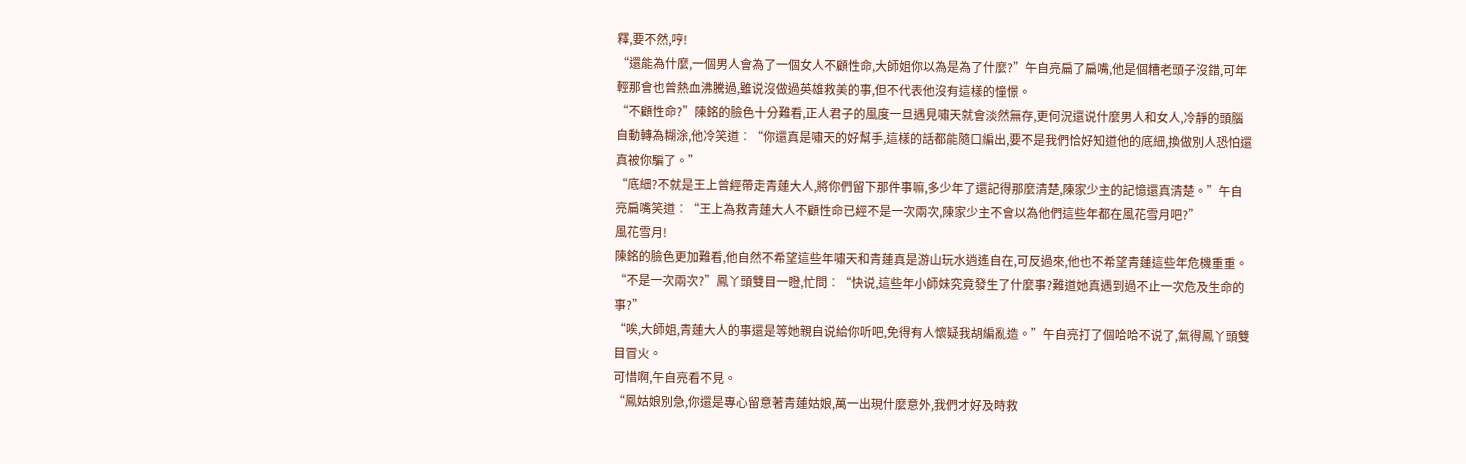釋,要不然,哼!
“還能為什麼,一個男人會為了一個女人不顧性命,大師姐你以為是為了什麼?”午自亮扁了扁嘴,他是個糟老頭子沒錯,可年輕那會也曾熱血沸騰過,雖说沒做過英雄救美的事,但不代表他沒有這樣的憧憬。
“不顧性命?”陳銘的臉色十分難看,正人君子的風度一旦遇見嘯天就會淡然無存,更何況還说什麼男人和女人,冷靜的頭腦自動轉為糊涂,他冷笑道︰“你還真是嘯天的好幫手,這樣的話都能隨口編出,要不是我們恰好知道他的底細,換做別人恐怕還真被你騙了。”
“底細?不就是王上曾經帶走青蓮大人,將你們留下那件事嘛,多少年了還記得那麼清楚,陳家少主的記憶還真清楚。”午自亮扁嘴笑道︰“王上為救青蓮大人不顧性命已經不是一次兩次,陳家少主不會以為他們這些年都在風花雪月吧?”
風花雪月!
陳銘的臉色更加難看,他自然不希望這些年嘯天和青蓮真是游山玩水逍遙自在,可反過來,他也不希望青蓮這些年危機重重。
“不是一次兩次?”鳳丫頭雙目一瞪,忙問︰“快说,這些年小師妹究竟發生了什麼事?難道她真遇到過不止一次危及生命的事?”
“唉,大師姐,青蓮大人的事還是等她親自说給你听吧,免得有人懷疑我胡編亂造。”午自亮打了個哈哈不说了,氣得鳳丫頭雙目冒火。
可惜啊,午自亮看不見。
“鳳姑娘別急,你還是專心留意著青蓮姑娘,萬一出現什麼意外,我們才好及時救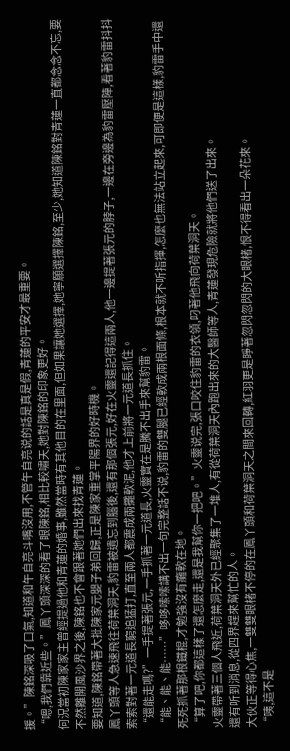援。”陳銘深吸了口氣,知道和午自亮斗嘴沒用,不管午自亮说的話是真是假,青蓮的平安才最重要。
“嗯,我們靠近些。”鳳丫頭深深的看了眼陳銘,相比較嘯天,她對陳銘的印象更好。
何況當初陳家家主曾經提過他和青蓮的婚事,雖然當時有其他目的在里面,但如果讓她選擇,她寧願選擇陳銘,至少,她知道陳銘對青蓮一直都念念不忘,要不然離開風沙界之後,陳銘也不會跟著她們出來找青蓮。
要知道,陳銘帶著大批陳家元嬰子弟回歸,正是陳家重掌平陽界的好時機。
鳳丫頭等人急速飛往荷葉洞天,豹雷被遺忘到腦後,還有那個張元,好在火靈還記得這兩人,他一邊提著張元的脖子,一邊在旁邊為豹雷壓陣,看著豹雷抖抖索索對著一元道長窮追猛打,直至兩人都震成兩攤軟泥,他才上前將一元道長抓住。
“還能走嗎?”一手提著張元,一手抓著一元道長,火靈實在是騰不出手來幫豹雷。
“能、能、能……”哆哆嗦嗦講不出一句完整話不说,豹雷的雙腿已經軟成兩根面條,根本就不听指揮,怎麼也無法站立起來,可即便是這樣,豹雷手中還死死抓著那根鐵棍,才勉強沒有癱軟在地。
“算了吧,你都這樣了還怎麼走,還是我幫你一把吧。”火靈说完,張口咬住豹雷的衣領,叼著他飛向荷葉洞天。
火靈帶著三個人飛近,荷葉洞天外已經聚集了一堆人,有從荷葉洞天內跑出來的大醫師等人,青蓮發現危險就將他們送了出來。
還有听到消息,從四界趕來幫忙的人。
大伙正等得心焦,一雙雙眼楮不停的在鳳丫頭和荷葉洞天之間來回轉,紅羽更是睜著忽閃忽閃的大眼楮,恨不得看出一朵花來。
“咦,這不是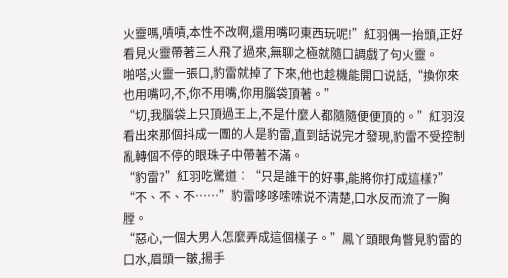火靈嗎,嘖嘖,本性不改啊,還用嘴叼東西玩呢!”紅羽偶一抬頭,正好看見火靈帶著三人飛了過來,無聊之極就隨口調戲了句火靈。
啪嗒,火靈一張口,豹雷就掉了下來,他也趁機能開口说話,“換你來也用嘴叼,不,你不用嘴,你用腦袋頂著。”
“切,我腦袋上只頂過王上,不是什麼人都隨隨便便頂的。”紅羽沒看出來那個抖成一團的人是豹雷,直到話说完才發現,豹雷不受控制亂轉個不停的眼珠子中帶著不滿。
“豹雷?”紅羽吃驚道︰“只是誰干的好事,能將你打成這樣?”
“不、不、不……”豹雷哆哆嗦嗦说不清楚,口水反而流了一胸膛。
“惡心,一個大男人怎麼弄成這個樣子。”鳳丫頭眼角瞥見豹雷的口水,眉頭一皺,揚手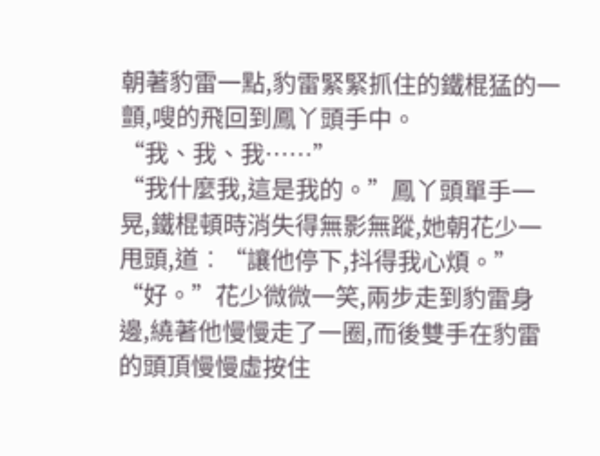朝著豹雷一點,豹雷緊緊抓住的鐵棍猛的一顫,嗖的飛回到鳳丫頭手中。
“我、我、我……”
“我什麼我,這是我的。”鳳丫頭單手一晃,鐵棍頓時消失得無影無蹤,她朝花少一甩頭,道︰“讓他停下,抖得我心煩。”
“好。”花少微微一笑,兩步走到豹雷身邊,繞著他慢慢走了一圈,而後雙手在豹雷的頭頂慢慢虛按住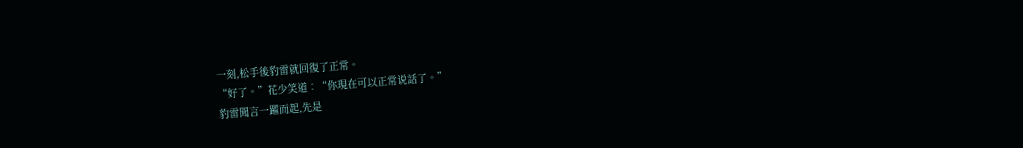一刻,松手後豹雷就回復了正常。
“好了。”花少笑道︰“你現在可以正常说話了。”
豹雷聞言一躍而起,先是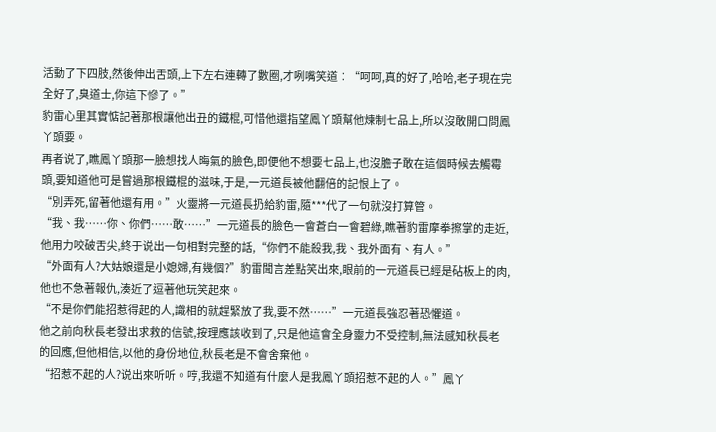活動了下四肢,然後伸出舌頭,上下左右連轉了數圈,才咧嘴笑道︰“呵呵,真的好了,哈哈,老子現在完全好了,臭道士,你這下慘了。”
豹雷心里其實惦記著那根讓他出丑的鐵棍,可惜他還指望鳳丫頭幫他煉制七品上,所以沒敢開口問鳳丫頭要。
再者说了,瞧鳳丫頭那一臉想找人晦氣的臉色,即便他不想要七品上,也沒膽子敢在這個時候去觸霉頭,要知道他可是嘗過那根鐵棍的滋味,于是,一元道長被他翻倍的記恨上了。
“別弄死,留著他還有用。”火靈將一元道長扔給豹雷,隨***代了一句就沒打算管。
“我、我……你、你們……敢……”一元道長的臉色一會蒼白一會碧綠,瞧著豹雷摩拳擦掌的走近,他用力咬破舌尖,終于说出一句相對完整的話,“你們不能殺我,我、我外面有、有人。”
“外面有人?大姑娘還是小媳婦,有幾個?”豹雷聞言差點笑出來,眼前的一元道長已經是砧板上的肉,他也不急著報仇,湊近了逗著他玩笑起來。
“不是你們能招惹得起的人,識相的就趕緊放了我,要不然……”一元道長強忍著恐懼道。
他之前向秋長老發出求救的信號,按理應該收到了,只是他這會全身靈力不受控制,無法感知秋長老的回應,但他相信,以他的身份地位,秋長老是不會舍棄他。
“招惹不起的人?说出來听听。哼,我還不知道有什麼人是我鳳丫頭招惹不起的人。”鳳丫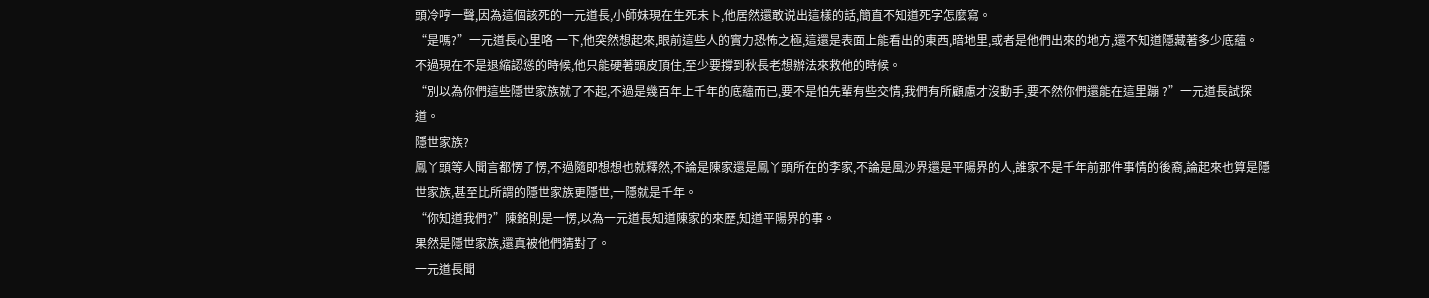頭冷哼一聲,因為這個該死的一元道長,小師妹現在生死未卜,他居然還敢说出這樣的話,簡直不知道死字怎麼寫。
“是嗎?”一元道長心里咯 一下,他突然想起來,眼前這些人的實力恐怖之極,這還是表面上能看出的東西,暗地里,或者是他們出來的地方,還不知道隱藏著多少底蘊。
不過現在不是退縮認慫的時候,他只能硬著頭皮頂住,至少要撐到秋長老想辦法來救他的時候。
“別以為你們這些隱世家族就了不起,不過是幾百年上千年的底蘊而已,要不是怕先輩有些交情,我們有所顧慮才沒動手,要不然你們還能在這里蹦 ?”一元道長試探道。
隱世家族?
鳳丫頭等人聞言都愣了愣,不過隨即想想也就釋然,不論是陳家還是鳳丫頭所在的李家,不論是風沙界還是平陽界的人,誰家不是千年前那件事情的後裔,論起來也算是隱世家族,甚至比所謂的隱世家族更隱世,一隱就是千年。
“你知道我們?”陳銘則是一愣,以為一元道長知道陳家的來歷,知道平陽界的事。
果然是隱世家族,還真被他們猜對了。
一元道長聞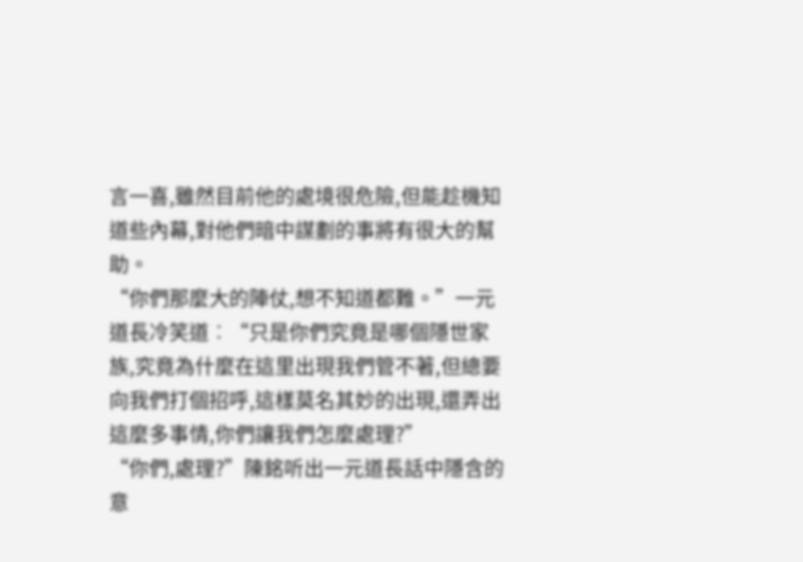言一喜,雖然目前他的處境很危險,但能趁機知道些內幕,對他們暗中謀劃的事將有很大的幫助。
“你們那麼大的陣仗,想不知道都難。”一元道長冷笑道︰“只是你們究竟是哪個隱世家族,究竟為什麼在這里出現我們管不著,但總要向我們打個招呼,這樣莫名其妙的出現,還弄出這麼多事情,你們讓我們怎麼處理?”
“你們,處理?”陳銘听出一元道長話中隱含的意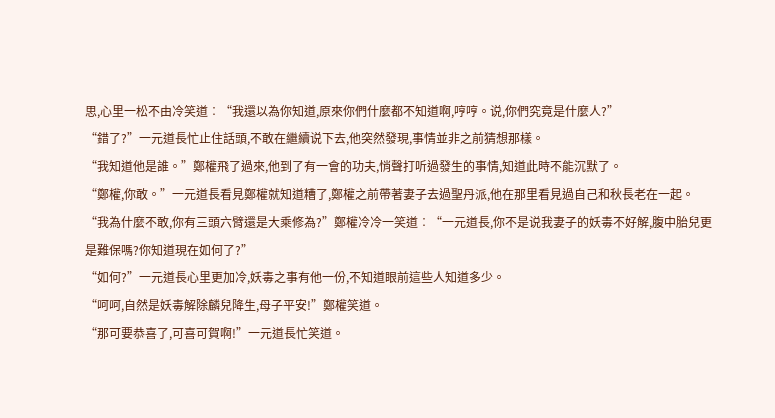思,心里一松不由冷笑道︰“我還以為你知道,原來你們什麼都不知道啊,哼哼。说,你們究竟是什麼人?”
“錯了?”一元道長忙止住話頭,不敢在繼續说下去,他突然發現,事情並非之前猜想那樣。
“我知道他是誰。”鄭權飛了過來,他到了有一會的功夫,悄聲打听過發生的事情,知道此時不能沉默了。
“鄭權,你敢。”一元道長看見鄭權就知道糟了,鄭權之前帶著妻子去過聖丹派,他在那里看見過自己和秋長老在一起。
“我為什麼不敢,你有三頭六臂還是大乘修為?”鄭權冷冷一笑道︰“一元道長,你不是说我妻子的妖毒不好解,腹中胎兒更是難保嗎?你知道現在如何了?”
“如何?”一元道長心里更加冷,妖毒之事有他一份,不知道眼前這些人知道多少。
“呵呵,自然是妖毒解除麟兒降生,母子平安!”鄭權笑道。
“那可要恭喜了,可喜可賀啊!”一元道長忙笑道。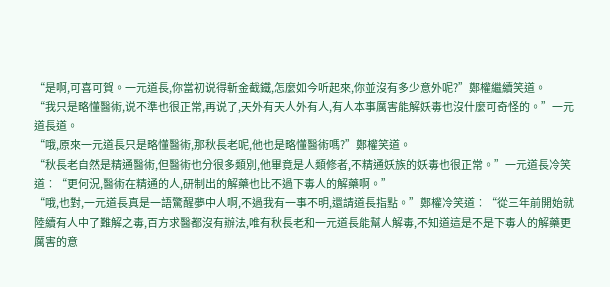“是啊,可喜可賀。一元道長,你當初说得斬金截鐵,怎麼如今听起來,你並沒有多少意外呢?”鄭權繼續笑道。
“我只是略懂醫術,说不準也很正常,再说了,天外有天人外有人,有人本事厲害能解妖毒也沒什麼可奇怪的。”一元道長道。
“哦,原來一元道長只是略懂醫術,那秋長老呢,他也是略懂醫術嗎?”鄭權笑道。
“秋長老自然是精通醫術,但醫術也分很多類別,他畢竟是人類修者,不精通妖族的妖毒也很正常。”一元道長冷笑道︰“更何況,醫術在精通的人,研制出的解藥也比不過下毒人的解藥啊。”
“哦,也對,一元道長真是一語驚醒夢中人啊,不過我有一事不明,還請道長指點。”鄭權冷笑道︰“從三年前開始就陸續有人中了難解之毒,百方求醫都沒有辦法,唯有秋長老和一元道長能幫人解毒,不知道這是不是下毒人的解藥更厲害的意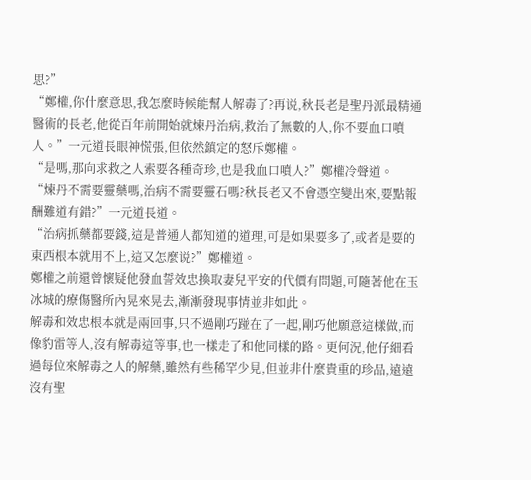思?”
“鄭權,你什麼意思,我怎麼時候能幫人解毒了?再说,秋長老是聖丹派最精通醫術的長老,他從百年前開始就煉丹治病,救治了無數的人,你不要血口噴人。”一元道長眼神慌張,但依然鎮定的怒斥鄭權。
“是嗎,那向求救之人索要各種奇珍,也是我血口噴人?”鄭權冷聲道。
“煉丹不需要靈藥嗎,治病不需要靈石嗎?秋長老又不會憑空變出來,要點報酬難道有錯?”一元道長道。
“治病抓藥都要錢,這是普通人都知道的道理,可是如果要多了,或者是要的東西根本就用不上,這又怎麼说?”鄭權道。
鄭權之前還曾懷疑他發血誓效忠換取妻兒平安的代價有問題,可隨著他在玉冰城的療傷醫所內晃來晃去,漸漸發現事情並非如此。
解毒和效忠根本就是兩回事,只不過剛巧踫在了一起,剛巧他願意這樣做,而像豹雷等人,沒有解毒這等事,也一樣走了和他同樣的路。更何況,他仔細看過每位來解毒之人的解藥,雖然有些稀罕少見,但並非什麼貴重的珍品,遠遠沒有聖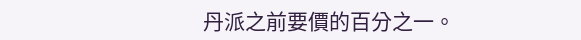丹派之前要價的百分之一。